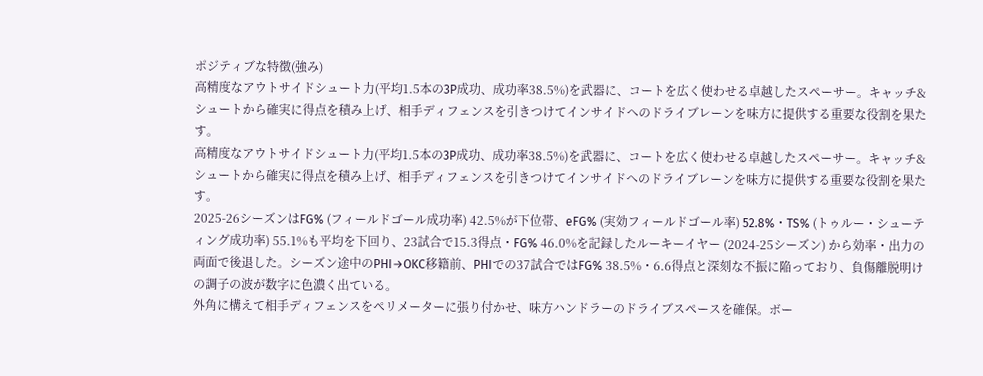ポジティブな特徴(強み)
高精度なアウトサイドシュート力(平均1.5本の3P成功、成功率38.5%)を武器に、コートを広く使わせる卓越したスペーサー。キャッチ&シュートから確実に得点を積み上げ、相手ディフェンスを引きつけてインサイドへのドライブレーンを味方に提供する重要な役割を果たす。
高精度なアウトサイドシュート力(平均1.5本の3P成功、成功率38.5%)を武器に、コートを広く使わせる卓越したスペーサー。キャッチ&シュートから確実に得点を積み上げ、相手ディフェンスを引きつけてインサイドへのドライブレーンを味方に提供する重要な役割を果たす。
2025-26シーズンはFG% (フィールドゴール成功率) 42.5%が下位帯、eFG% (実効フィールドゴール率) 52.8%・TS% (トゥルー・シューティング成功率) 55.1%も平均を下回り、23試合で15.3得点・FG% 46.0%を記録したルーキーイヤー (2024-25シーズン) から効率・出力の両面で後退した。シーズン途中のPHI→OKC移籍前、PHIでの37試合ではFG% 38.5%・6.6得点と深刻な不振に陥っており、負傷離脱明けの調子の波が数字に色濃く出ている。
外角に構えて相手ディフェンスをペリメーターに張り付かせ、味方ハンドラーのドライブスペースを確保。ボー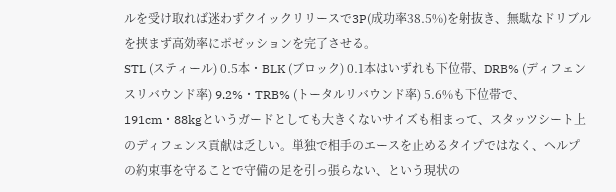ルを受け取れば迷わずクイックリリースで3P(成功率38.5%)を射抜き、無駄なドリブルを挟まず高効率にポゼッションを完了させる。
STL (スティール) 0.5本・BLK (ブロック) 0.1本はいずれも下位帯、DRB% (ディフェンスリバウンド率) 9.2%・TRB% (トータルリバウンド率) 5.6%も下位帯で、191cm・88kgというガードとしても大きくないサイズも相まって、スタッツシート上のディフェンス貢献は乏しい。単独で相手のエースを止めるタイプではなく、ヘルプの約束事を守ることで守備の足を引っ張らない、という現状の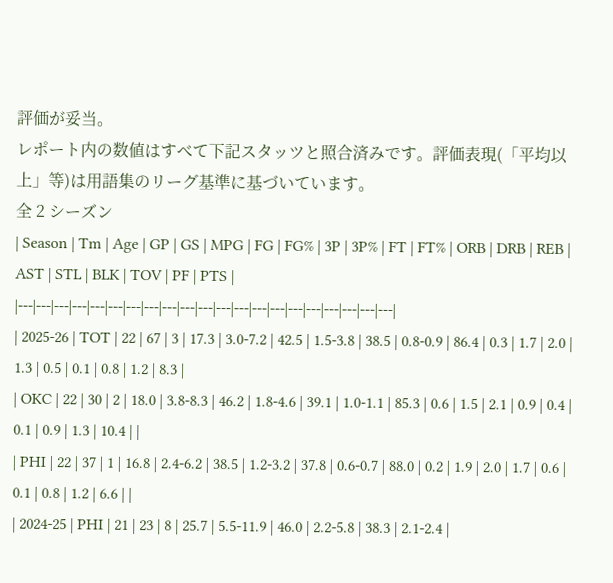評価が妥当。
レポート内の数値はすべて下記スタッツと照合済みです。評価表現(「平均以上」等)は用語集のリーグ基準に基づいています。
全 2 シーズン
| Season | Tm | Age | GP | GS | MPG | FG | FG% | 3P | 3P% | FT | FT% | ORB | DRB | REB | AST | STL | BLK | TOV | PF | PTS |
|---|---|---|---|---|---|---|---|---|---|---|---|---|---|---|---|---|---|---|---|---|
| 2025-26 | TOT | 22 | 67 | 3 | 17.3 | 3.0-7.2 | 42.5 | 1.5-3.8 | 38.5 | 0.8-0.9 | 86.4 | 0.3 | 1.7 | 2.0 | 1.3 | 0.5 | 0.1 | 0.8 | 1.2 | 8.3 |
| OKC | 22 | 30 | 2 | 18.0 | 3.8-8.3 | 46.2 | 1.8-4.6 | 39.1 | 1.0-1.1 | 85.3 | 0.6 | 1.5 | 2.1 | 0.9 | 0.4 | 0.1 | 0.9 | 1.3 | 10.4 | |
| PHI | 22 | 37 | 1 | 16.8 | 2.4-6.2 | 38.5 | 1.2-3.2 | 37.8 | 0.6-0.7 | 88.0 | 0.2 | 1.9 | 2.0 | 1.7 | 0.6 | 0.1 | 0.8 | 1.2 | 6.6 | |
| 2024-25 | PHI | 21 | 23 | 8 | 25.7 | 5.5-11.9 | 46.0 | 2.2-5.8 | 38.3 | 2.1-2.4 |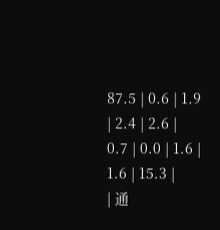87.5 | 0.6 | 1.9 | 2.4 | 2.6 | 0.7 | 0.0 | 1.6 | 1.6 | 15.3 |
| 通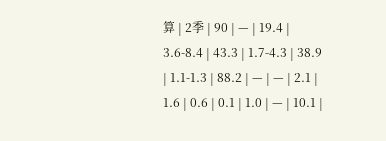算 | 2季 | 90 | — | 19.4 | 3.6-8.4 | 43.3 | 1.7-4.3 | 38.9 | 1.1-1.3 | 88.2 | — | — | 2.1 | 1.6 | 0.6 | 0.1 | 1.0 | — | 10.1 |